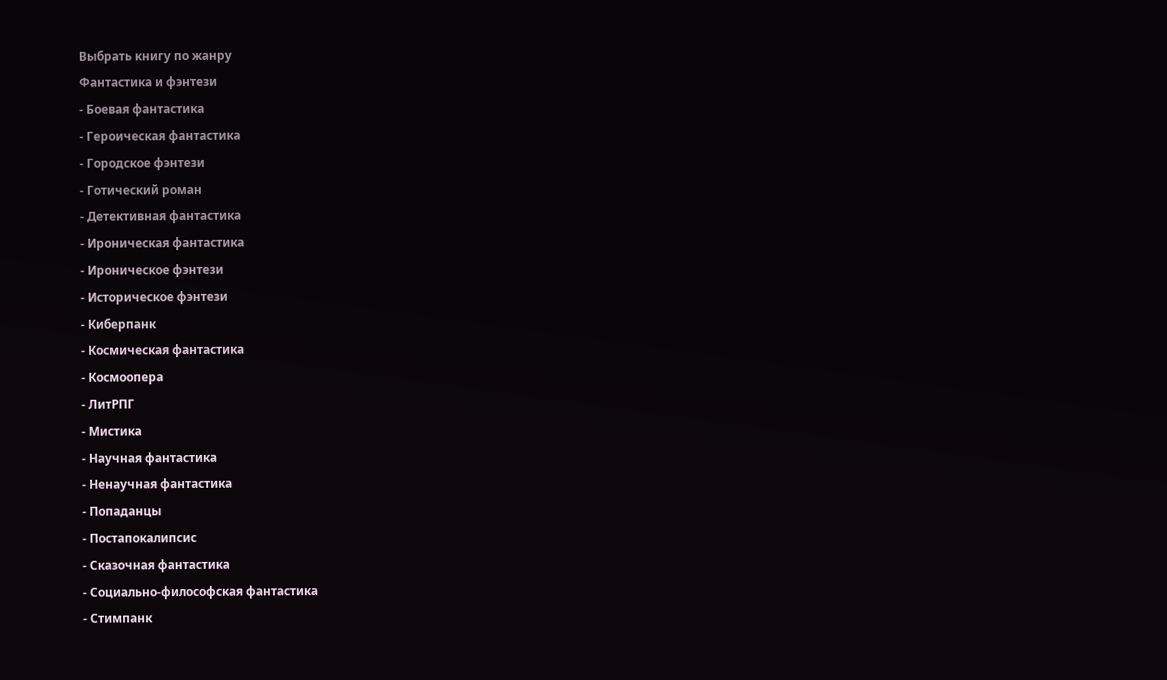Выбрать книгу по жанру
Фантастика и фэнтези
- Боевая фантастика
- Героическая фантастика
- Городское фэнтези
- Готический роман
- Детективная фантастика
- Ироническая фантастика
- Ироническое фэнтези
- Историческое фэнтези
- Киберпанк
- Космическая фантастика
- Космоопера
- ЛитРПГ
- Мистика
- Научная фантастика
- Ненаучная фантастика
- Попаданцы
- Постапокалипсис
- Сказочная фантастика
- Социально-философская фантастика
- Стимпанк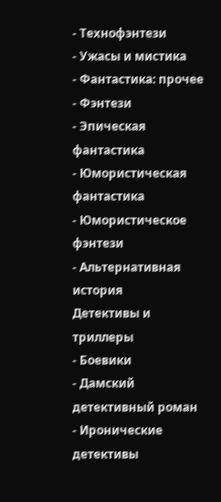- Технофэнтези
- Ужасы и мистика
- Фантастика: прочее
- Фэнтези
- Эпическая фантастика
- Юмористическая фантастика
- Юмористическое фэнтези
- Альтернативная история
Детективы и триллеры
- Боевики
- Дамский детективный роман
- Иронические детективы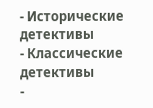- Исторические детективы
- Классические детективы
-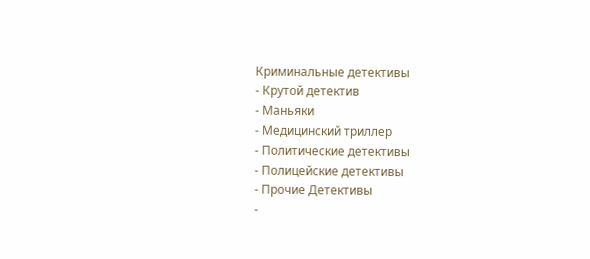Криминальные детективы
- Крутой детектив
- Маньяки
- Медицинский триллер
- Политические детективы
- Полицейские детективы
- Прочие Детективы
-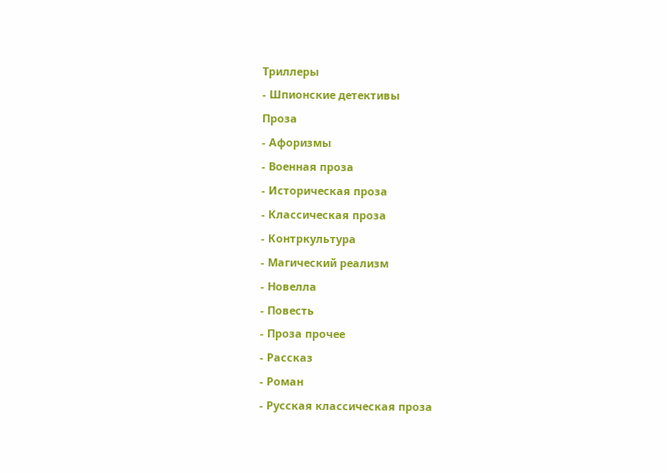Триллеры
- Шпионские детективы
Проза
- Афоризмы
- Военная проза
- Историческая проза
- Классическая проза
- Контркультура
- Магический реализм
- Новелла
- Повесть
- Проза прочее
- Рассказ
- Роман
- Русская классическая проза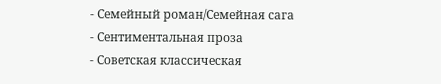- Семейный роман/Семейная сага
- Сентиментальная проза
- Советская классическая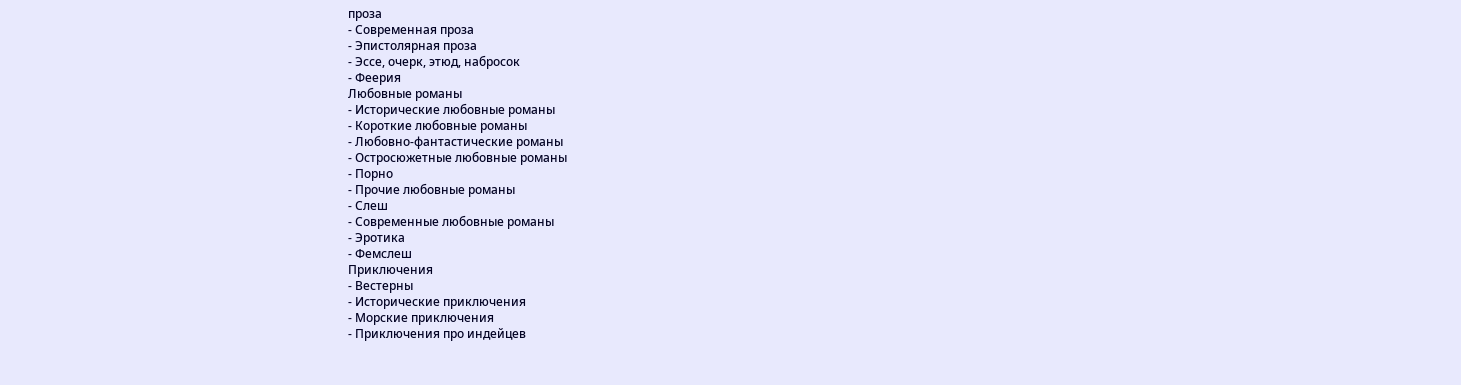проза
- Современная проза
- Эпистолярная проза
- Эссе, очерк, этюд, набросок
- Феерия
Любовные романы
- Исторические любовные романы
- Короткие любовные романы
- Любовно-фантастические романы
- Остросюжетные любовные романы
- Порно
- Прочие любовные романы
- Слеш
- Современные любовные романы
- Эротика
- Фемслеш
Приключения
- Вестерны
- Исторические приключения
- Морские приключения
- Приключения про индейцев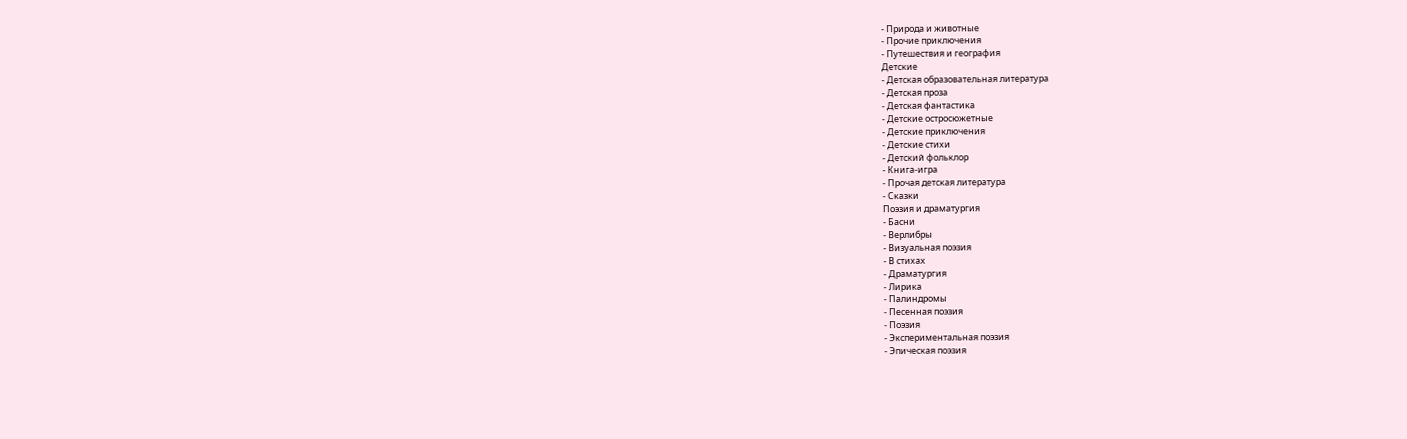- Природа и животные
- Прочие приключения
- Путешествия и география
Детские
- Детская образовательная литература
- Детская проза
- Детская фантастика
- Детские остросюжетные
- Детские приключения
- Детские стихи
- Детский фольклор
- Книга-игра
- Прочая детская литература
- Сказки
Поэзия и драматургия
- Басни
- Верлибры
- Визуальная поэзия
- В стихах
- Драматургия
- Лирика
- Палиндромы
- Песенная поэзия
- Поэзия
- Экспериментальная поэзия
- Эпическая поэзия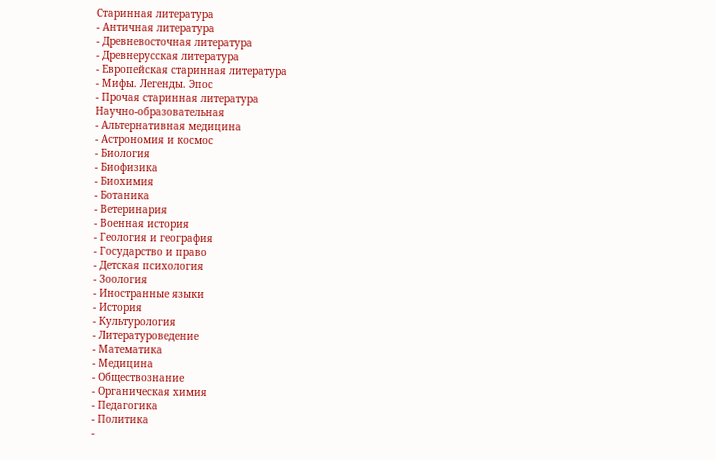Старинная литература
- Античная литература
- Древневосточная литература
- Древнерусская литература
- Европейская старинная литература
- Мифы. Легенды. Эпос
- Прочая старинная литература
Научно-образовательная
- Альтернативная медицина
- Астрономия и космос
- Биология
- Биофизика
- Биохимия
- Ботаника
- Ветеринария
- Военная история
- Геология и география
- Государство и право
- Детская психология
- Зоология
- Иностранные языки
- История
- Культурология
- Литературоведение
- Математика
- Медицина
- Обществознание
- Органическая химия
- Педагогика
- Политика
-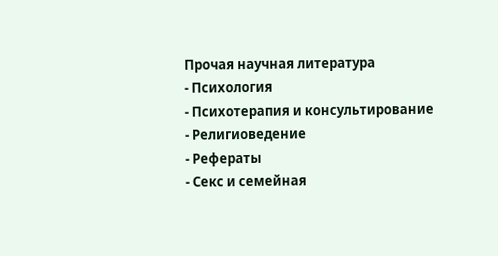Прочая научная литература
- Психология
- Психотерапия и консультирование
- Религиоведение
- Рефераты
- Секс и семейная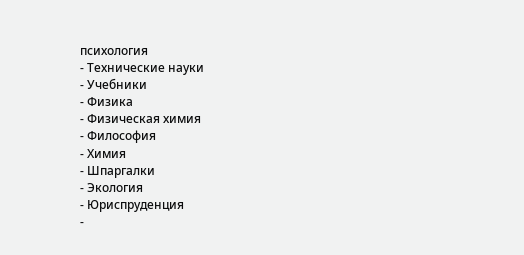психология
- Технические науки
- Учебники
- Физика
- Физическая химия
- Философия
- Химия
- Шпаргалки
- Экология
- Юриспруденция
-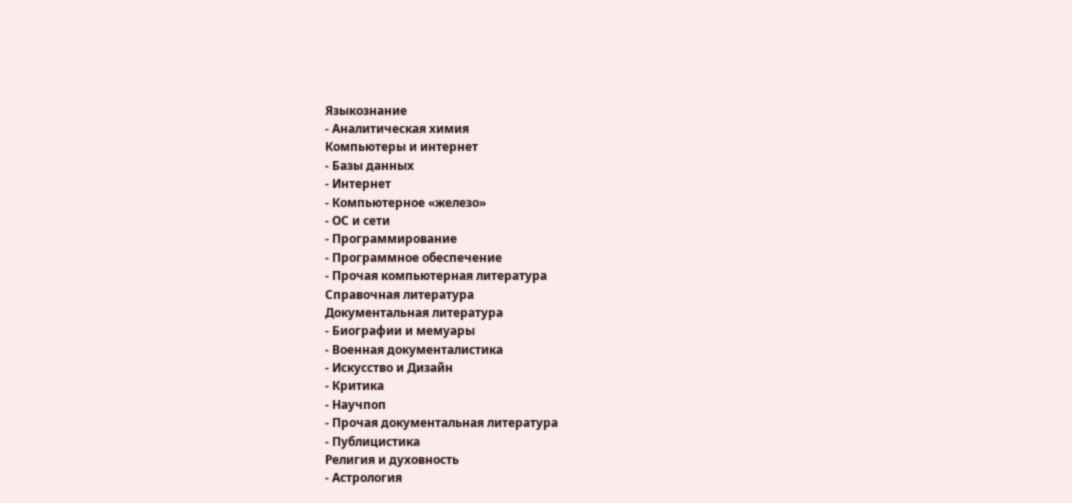Языкознание
- Аналитическая химия
Компьютеры и интернет
- Базы данных
- Интернет
- Компьютерное «железо»
- ОС и сети
- Программирование
- Программное обеспечение
- Прочая компьютерная литература
Справочная литература
Документальная литература
- Биографии и мемуары
- Военная документалистика
- Искусство и Дизайн
- Критика
- Научпоп
- Прочая документальная литература
- Публицистика
Религия и духовность
- Астрология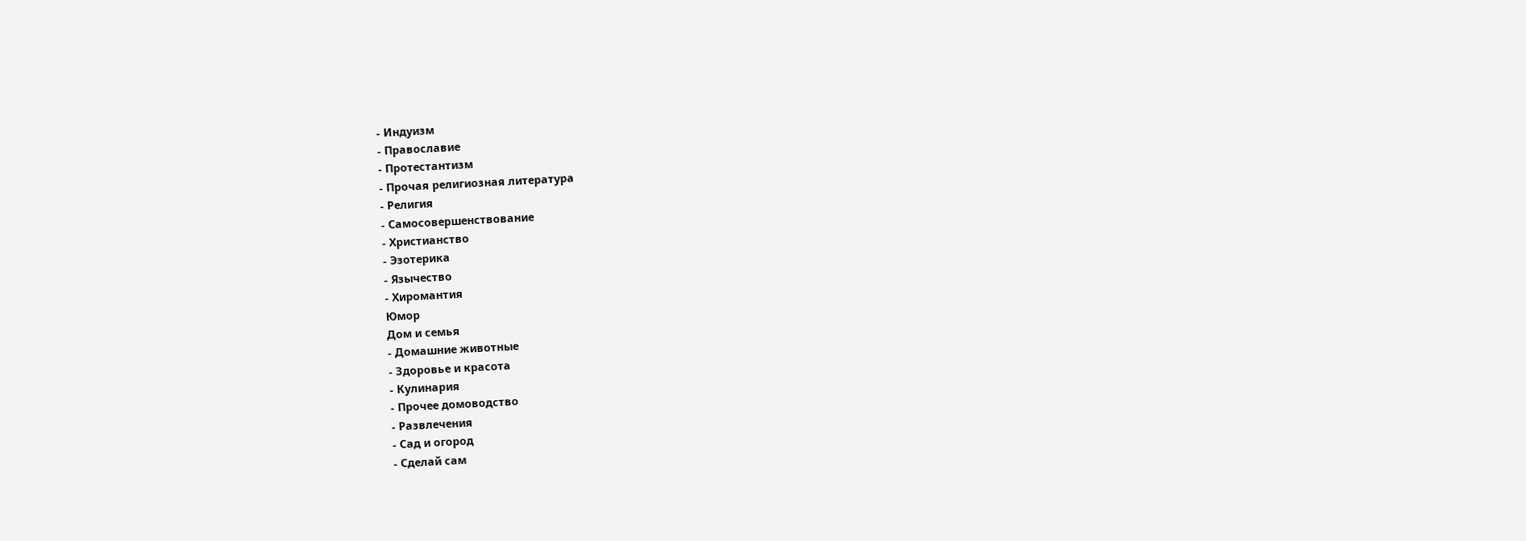- Индуизм
- Православие
- Протестантизм
- Прочая религиозная литература
- Религия
- Самосовершенствование
- Христианство
- Эзотерика
- Язычество
- Хиромантия
Юмор
Дом и семья
- Домашние животные
- Здоровье и красота
- Кулинария
- Прочее домоводство
- Развлечения
- Сад и огород
- Сделай сам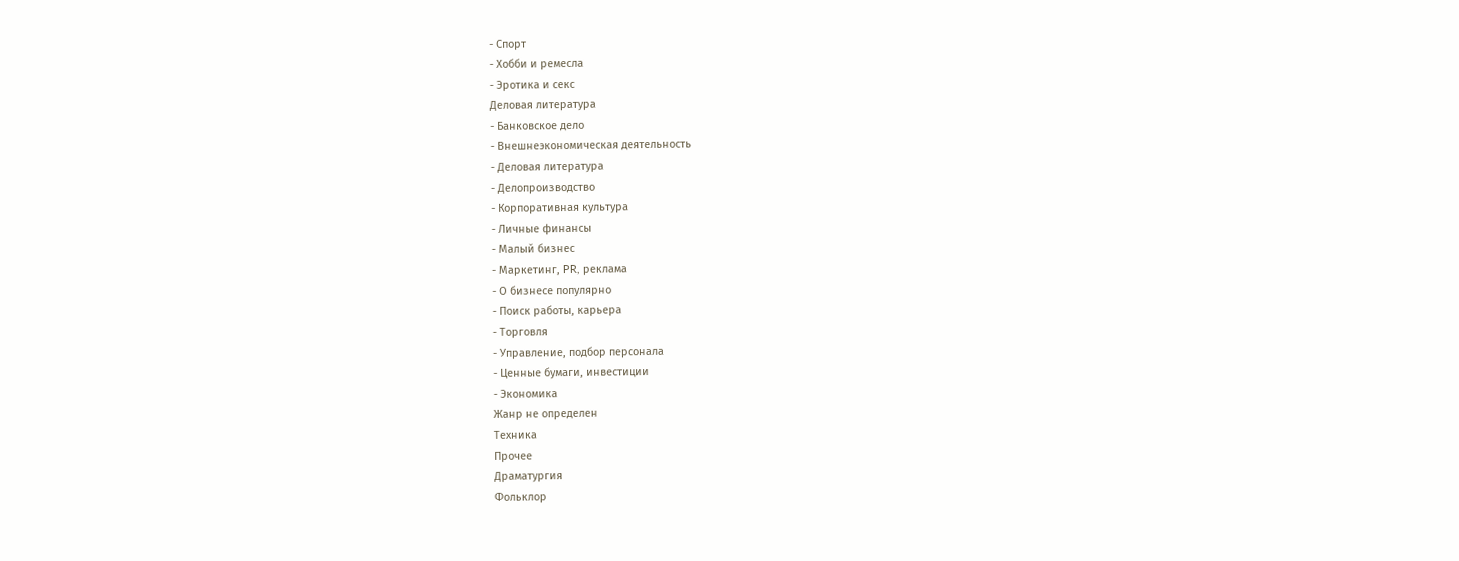- Спорт
- Хобби и ремесла
- Эротика и секс
Деловая литература
- Банковское дело
- Внешнеэкономическая деятельность
- Деловая литература
- Делопроизводство
- Корпоративная культура
- Личные финансы
- Малый бизнес
- Маркетинг, PR, реклама
- О бизнесе популярно
- Поиск работы, карьера
- Торговля
- Управление, подбор персонала
- Ценные бумаги, инвестиции
- Экономика
Жанр не определен
Техника
Прочее
Драматургия
Фольклор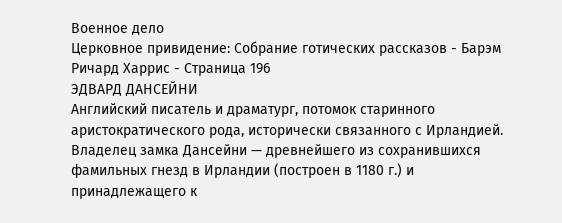Военное дело
Церковное привидение: Собрание готических рассказов - Барэм Ричард Харрис - Страница 196
ЭДВАРД ДАНСЕЙНИ
Английский писатель и драматург, потомок старинного аристократического рода, исторически связанного с Ирландией. Владелец замка Дансейни — древнейшего из сохранившихся фамильных гнезд в Ирландии (построен в 1180 г.) и принадлежащего к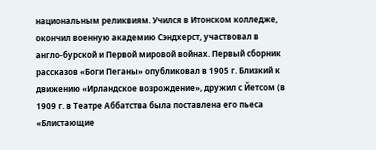национальным реликвиям. Учился в Итонском колледже, окончил военную академию Сэндхерст, участвовал в англо-бурской и Первой мировой войнах. Первый сборник рассказов «Боги Пеганы» опубликовал в 1905 г. Близкий к движению «Ирландское возрождение», дружил с Йетсом (в 1909 г. в Театре Аббатства была поставлена его пьеса «Блистающие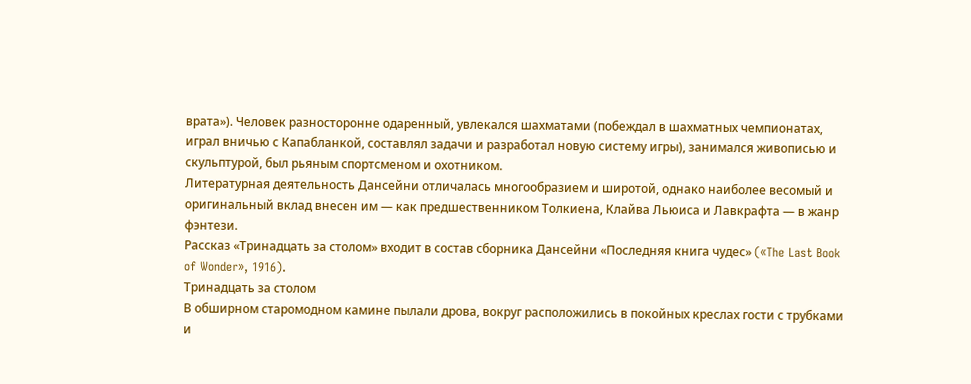врата»). Человек разносторонне одаренный, увлекался шахматами (побеждал в шахматных чемпионатах, играл вничью с Капабланкой, составлял задачи и разработал новую систему игры), занимался живописью и скульптурой, был рьяным спортсменом и охотником.
Литературная деятельность Дансейни отличалась многообразием и широтой, однако наиболее весомый и оригинальный вклад внесен им — как предшественником Толкиена, Клайва Льюиса и Лавкрафта — в жанр фэнтези.
Рассказ «Тринадцать за столом» входит в состав сборника Дансейни «Последняя книга чудес» («The Last Book of Wonder», 1916).
Тринадцать за столом
В обширном старомодном камине пылали дрова, вокруг расположились в покойных креслах гости с трубками и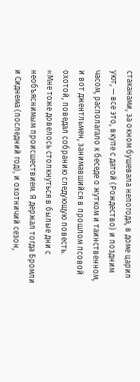стаканами, за окном бушевала непогода, в доме царил уют, — все это, вкупе с датой (Рождество) и поздним часом, располагало к беседе о жутком и таинственном, и вот джентльмен, занимавшийся в прошлом псовой охотой, поведал собранию следующую повесть.
«Мне тоже довелось столкнуться в былые дни с необъяснимым происшествием. Я держал тогда Бромли и Сиднема (последний год), и охотничий сезон,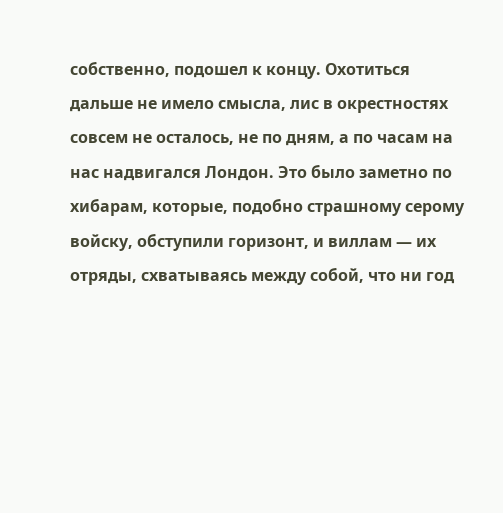собственно, подошел к концу. Охотиться дальше не имело смысла, лис в окрестностях совсем не осталось, не по дням, а по часам на нас надвигался Лондон. Это было заметно по хибарам, которые, подобно страшному серому войску, обступили горизонт, и виллам — их отряды, схватываясь между собой, что ни год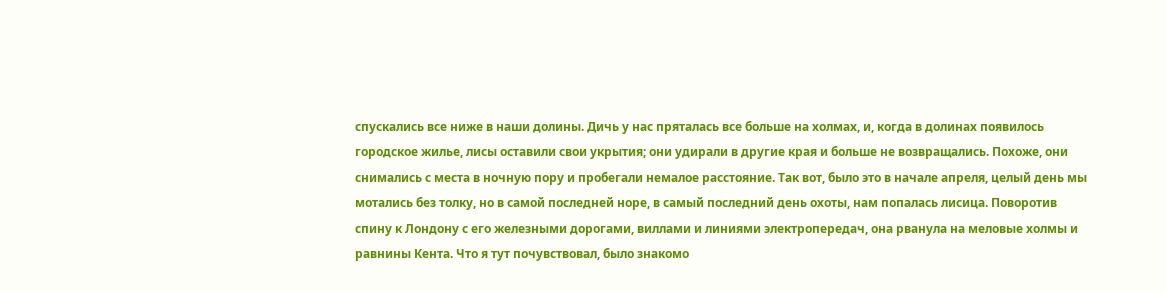спускались все ниже в наши долины. Дичь у нас пряталась все больше на холмах, и, когда в долинах появилось городское жилье, лисы оставили свои укрытия; они удирали в другие края и больше не возвращались. Похоже, они снимались с места в ночную пору и пробегали немалое расстояние. Так вот, было это в начале апреля, целый день мы мотались без толку, но в самой последней норе, в самый последний день охоты, нам попалась лисица. Поворотив спину к Лондону с его железными дорогами, виллами и линиями электропередач, она рванула на меловые холмы и равнины Кента. Что я тут почувствовал, было знакомо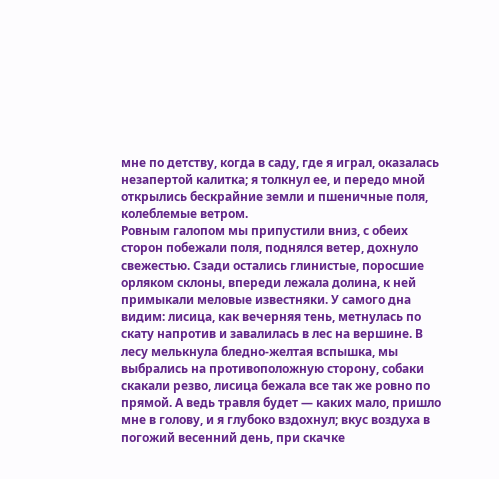мне по детству, когда в саду, где я играл, оказалась незапертой калитка; я толкнул ее, и передо мной открылись бескрайние земли и пшеничные поля, колеблемые ветром.
Ровным галопом мы припустили вниз, с обеих сторон побежали поля, поднялся ветер, дохнуло свежестью. Сзади остались глинистые, поросшие орляком склоны, впереди лежала долина, к ней примыкали меловые известняки. У самого дна видим: лисица, как вечерняя тень, метнулась по скату напротив и завалилась в лес на вершине. В лесу мелькнула бледно-желтая вспышка, мы выбрались на противоположную сторону, собаки скакали резво, лисица бежала все так же ровно по прямой. А ведь травля будет — каких мало, пришло мне в голову, и я глубоко вздохнул; вкус воздуха в погожий весенний день, при скачке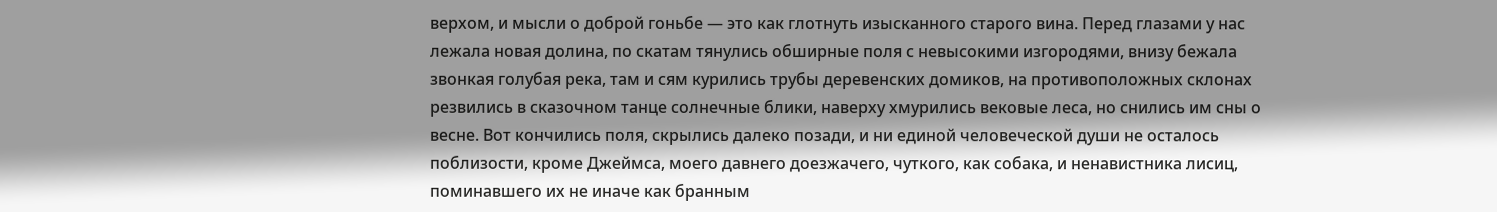верхом, и мысли о доброй гоньбе — это как глотнуть изысканного старого вина. Перед глазами у нас лежала новая долина, по скатам тянулись обширные поля с невысокими изгородями, внизу бежала звонкая голубая река, там и сям курились трубы деревенских домиков, на противоположных склонах резвились в сказочном танце солнечные блики, наверху хмурились вековые леса, но снились им сны о весне. Вот кончились поля, скрылись далеко позади, и ни единой человеческой души не осталось поблизости, кроме Джеймса, моего давнего доезжачего, чуткого, как собака, и ненавистника лисиц, поминавшего их не иначе как бранным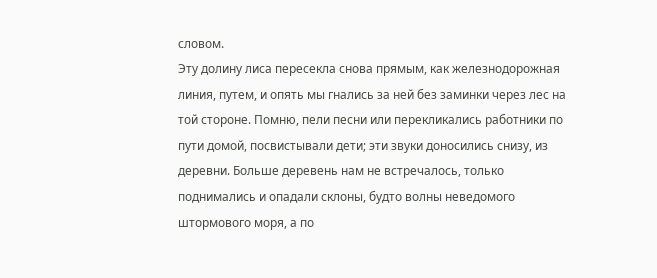словом.
Эту долину лиса пересекла снова прямым, как железнодорожная линия, путем, и опять мы гнались за ней без заминки через лес на той стороне. Помню, пели песни или перекликались работники по пути домой, посвистывали дети; эти звуки доносились снизу, из деревни. Больше деревень нам не встречалось, только поднимались и опадали склоны, будто волны неведомого штормового моря, а по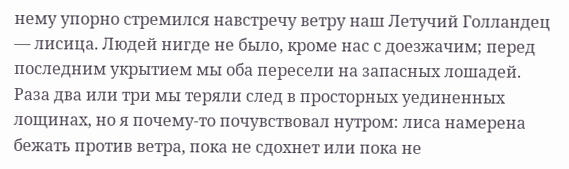нему упорно стремился навстречу ветру наш Летучий Голландец — лисица. Людей нигде не было, кроме нас с доезжачим; перед последним укрытием мы оба пересели на запасных лошадей. Раза два или три мы теряли след в просторных уединенных лощинах, но я почему-то почувствовал нутром: лиса намерена бежать против ветра, пока не сдохнет или пока не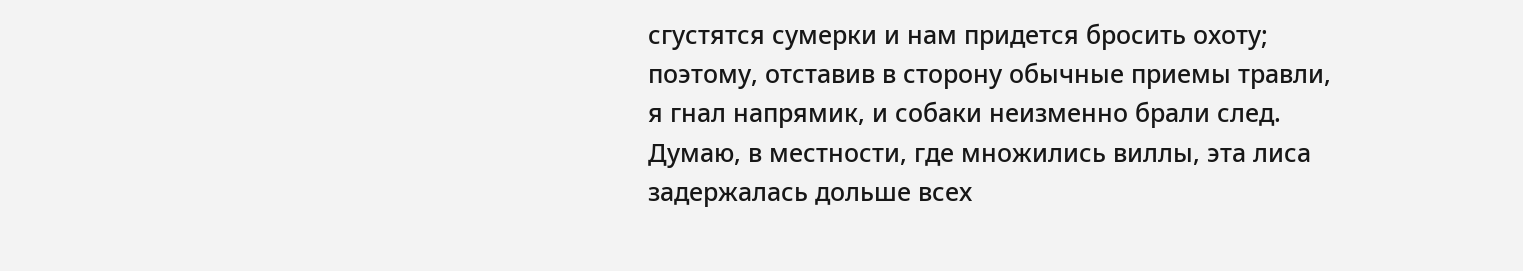сгустятся сумерки и нам придется бросить охоту; поэтому, отставив в сторону обычные приемы травли, я гнал напрямик, и собаки неизменно брали след. Думаю, в местности, где множились виллы, эта лиса задержалась дольше всех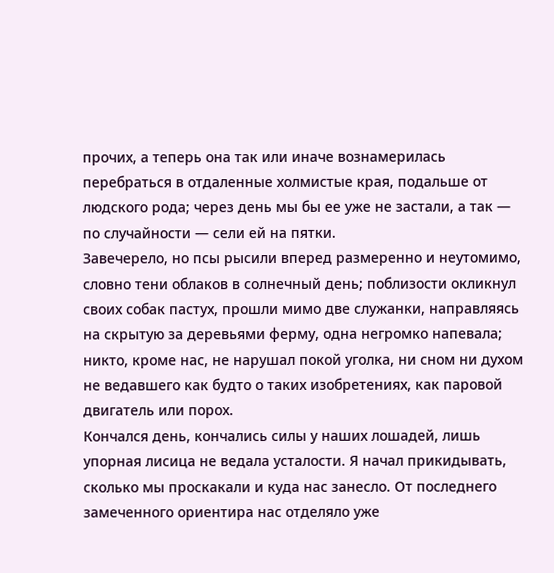прочих, а теперь она так или иначе вознамерилась перебраться в отдаленные холмистые края, подальше от людского рода; через день мы бы ее уже не застали, а так — по случайности — сели ей на пятки.
Завечерело, но псы рысили вперед размеренно и неутомимо, словно тени облаков в солнечный день; поблизости окликнул своих собак пастух, прошли мимо две служанки, направляясь на скрытую за деревьями ферму, одна негромко напевала; никто, кроме нас, не нарушал покой уголка, ни сном ни духом не ведавшего как будто о таких изобретениях, как паровой двигатель или порох.
Кончался день, кончались силы у наших лошадей, лишь упорная лисица не ведала усталости. Я начал прикидывать, сколько мы проскакали и куда нас занесло. От последнего замеченного ориентира нас отделяло уже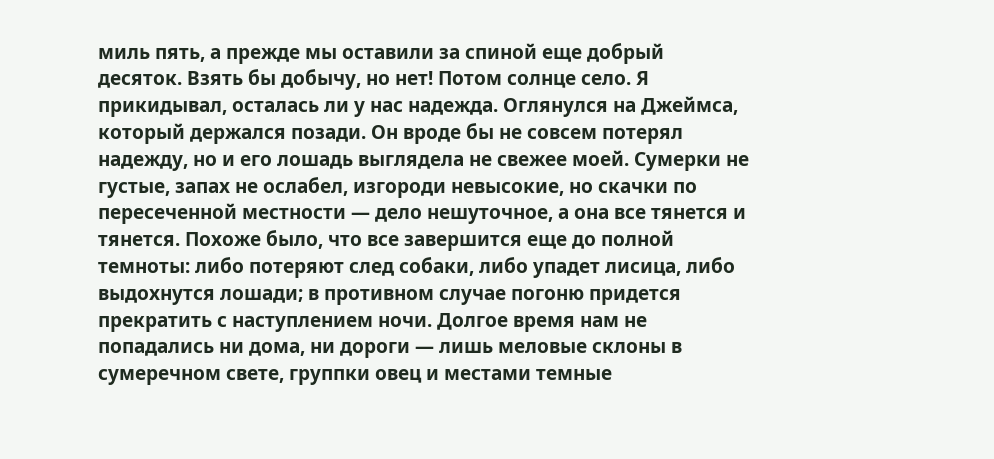миль пять, а прежде мы оставили за спиной еще добрый десяток. Взять бы добычу, но нет! Потом солнце село. Я прикидывал, осталась ли у нас надежда. Оглянулся на Джеймса, который держался позади. Он вроде бы не совсем потерял надежду, но и его лошадь выглядела не свежее моей. Сумерки не густые, запах не ослабел, изгороди невысокие, но скачки по пересеченной местности — дело нешуточное, а она все тянется и тянется. Похоже было, что все завершится еще до полной темноты: либо потеряют след собаки, либо упадет лисица, либо выдохнутся лошади; в противном случае погоню придется прекратить с наступлением ночи. Долгое время нам не попадались ни дома, ни дороги — лишь меловые склоны в сумеречном свете, группки овец и местами темные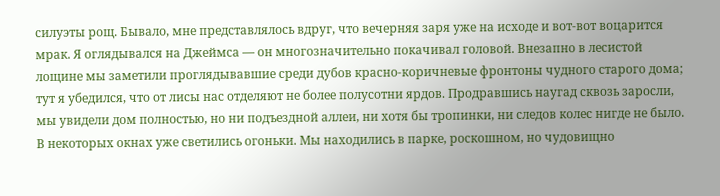силуэты рощ. Бывало, мне представлялось вдруг, что вечерняя заря уже на исходе и вот-вот воцарится мрак. Я оглядывался на Джеймса — он многозначительно покачивал головой. Внезапно в лесистой лощине мы заметили проглядывавшие среди дубов красно-коричневые фронтоны чудного старого дома; тут я убедился, что от лисы нас отделяют не более полусотни ярдов. Продравшись наугад сквозь заросли, мы увидели дом полностью, но ни подъездной аллеи, ни хотя бы тропинки, ни следов колес нигде не было. В некоторых окнах уже светились огоньки. Мы находились в парке, роскошном, но чудовищно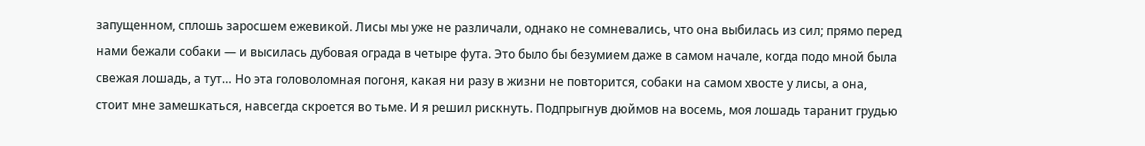запущенном, сплошь заросшем ежевикой. Лисы мы уже не различали, однако не сомневались, что она выбилась из сил; прямо перед нами бежали собаки — и высилась дубовая ограда в четыре фута. Это было бы безумием даже в самом начале, когда подо мной была свежая лошадь, а тут… Но эта головоломная погоня, какая ни разу в жизни не повторится, собаки на самом хвосте у лисы, а она, стоит мне замешкаться, навсегда скроется во тьме. И я решил рискнуть. Подпрыгнув дюймов на восемь, моя лошадь таранит грудью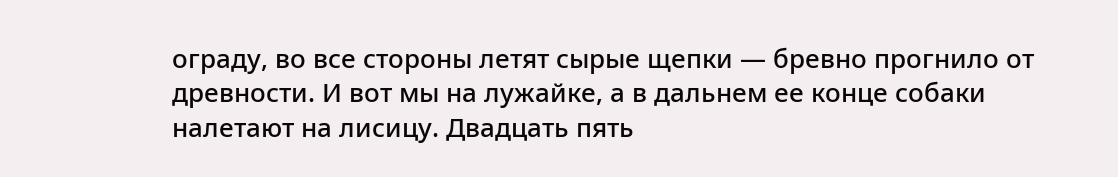ограду, во все стороны летят сырые щепки — бревно прогнило от древности. И вот мы на лужайке, а в дальнем ее конце собаки налетают на лисицу. Двадцать пять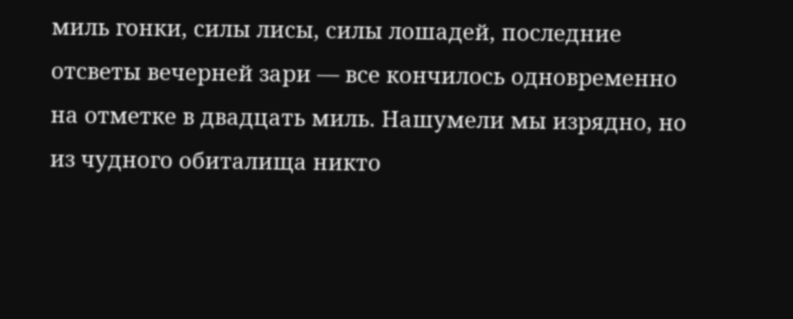миль гонки, силы лисы, силы лошадей, последние отсветы вечерней зари — все кончилось одновременно на отметке в двадцать миль. Нашумели мы изрядно, но из чудного обиталища никто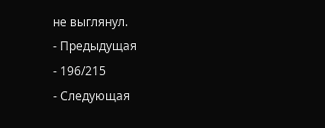не выглянул.
- Предыдущая
- 196/215
- Следующая